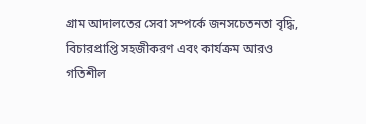গ্রাম আদালতের সেবা সম্পর্কে জনসচেতনতা বৃদ্ধি, বিচারপ্রাপ্তি সহজীকরণ এবং কার্যক্রম আরও গতিশীল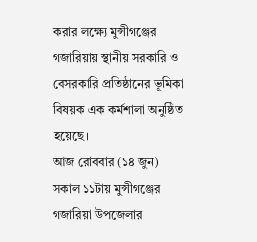করার লক্ষ্যে মুন্সীগঞ্জের গজারিয়ায় স্থানীয় সরকারি ও বেসরকারি প্রতিষ্ঠানের ভূমিকা বিষয়ক এক কর্মশালা অনুষ্ঠিত হয়েছে।
আজ রোববার (১৪ জুন) সকাল ১১টায় মুন্সীগঞ্জের গজারিয়া উপজেলার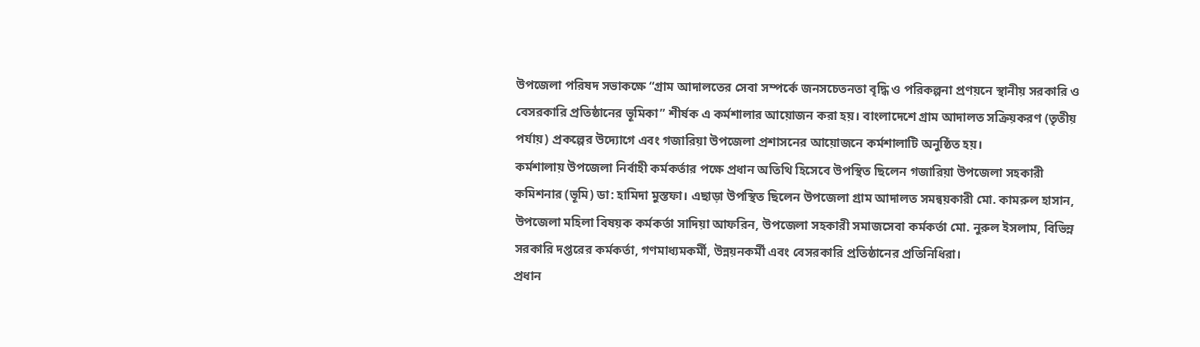উপজেলা পরিষদ সভাকক্ষে “গ্রাম আদালতের সেবা সম্পর্কে জনসচেতনতা বৃদ্ধি ও পরিকল্পনা প্রণয়নে স্থানীয় সরকারি ও বেসরকারি প্রতিষ্ঠানের ভূমিকা” শীর্ষক এ কর্মশালার আয়োজন করা হয়। বাংলাদেশে গ্রাম আদালত সক্রিয়করণ (তৃতীয় পর্যায়) প্রকল্পের উদ্যোগে এবং গজারিয়া উপজেলা প্রশাসনের আয়োজনে কর্মশালাটি অনুষ্ঠিত হয়।
কর্মশালায় উপজেলা নির্বাহী কর্মকর্তার পক্ষে প্রধান অতিথি হিসেবে উপস্থিত ছিলেন গজারিয়া উপজেলা সহকারী কমিশনার (ভূমি) ডা: হামিদা মুস্তফা। এছাড়া উপস্থিত ছিলেন উপজেলা গ্রাম আদালত সমন্বয়কারী মো. কামরুল হাসান, উপজেলা মহিলা বিষয়ক কর্মকর্তা সাদিয়া আফরিন, উপজেলা সহকারী সমাজসেবা কর্মকর্তা মো. নুরুল ইসলাম, বিভিন্ন সরকারি দপ্তরের কর্মকর্তা, গণমাধ্যমকর্মী, উন্নয়নকর্মী এবং বেসরকারি প্রতিষ্ঠানের প্রতিনিধিরা।
প্রধান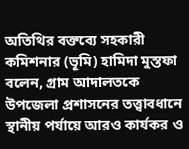অতিথির বক্তব্যে সহকারী কমিশনার (ভূমি) হামিদা মুস্তফা বলেন, গ্রাম আদালতকে উপজেলা প্রশাসনের তত্ত্বাবধানে স্থানীয় পর্যায়ে আরও কার্যকর ও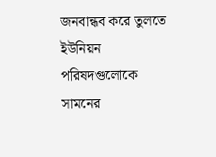জনবান্ধব করে তুলতে ইউনিয়ন পরিষদগুলোকে সামনের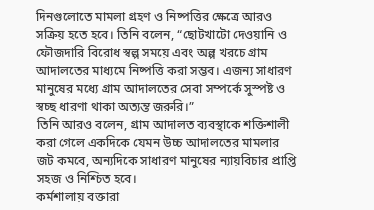দিনগুলোতে মামলা গ্রহণ ও নিষ্পত্তির ক্ষেত্রে আরও সক্রিয় হতে হবে। তিনি বলেন, “ছোটখাটো দেওয়ানি ও ফৌজদারি বিরোধ স্বল্প সময়ে এবং অল্প খরচে গ্রাম আদালতের মাধ্যমে নিষ্পত্তি করা সম্ভব। এজন্য সাধারণ মানুষের মধ্যে গ্রাম আদালতের সেবা সম্পর্কে সুস্পষ্ট ও স্বচ্ছ ধারণা থাকা অত্যন্ত জরুরি।”
তিনি আরও বলেন, গ্রাম আদালত ব্যবস্থাকে শক্তিশালী করা গেলে একদিকে যেমন উচ্চ আদালতের মামলার জট কমবে, অন্যদিকে সাধারণ মানুষের ন্যায়বিচার প্রাপ্তি সহজ ও নিশ্চিত হবে।
কর্মশালায় বক্তারা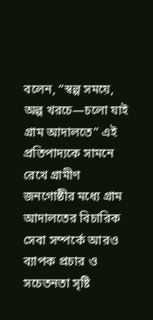বলেন, “স্বল্প সময়ে, অল্প খরচে—চলো যাই গ্রাম আদালতে” এই প্রতিপাদ্যকে সামনে রেখে গ্রামীণ জনগোষ্ঠীর মধ্যে গ্রাম আদালতের বিচারিক সেবা সম্পর্কে আরও ব্যাপক প্রচার ও সচেতনতা সৃষ্টি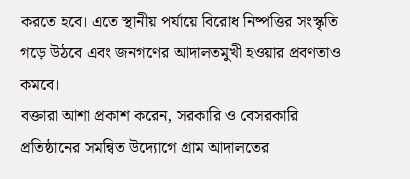করতে হবে। এতে স্থানীয় পর্যায়ে বিরোধ নিষ্পত্তির সংস্কৃতি গড়ে উঠবে এবং জনগণের আদালতমুখী হওয়ার প্রবণতাও কমবে।
বক্তারা আশা প্রকাশ করেন, সরকারি ও বেসরকারি প্রতিষ্ঠানের সমন্বিত উদ্যোগে গ্রাম আদালতের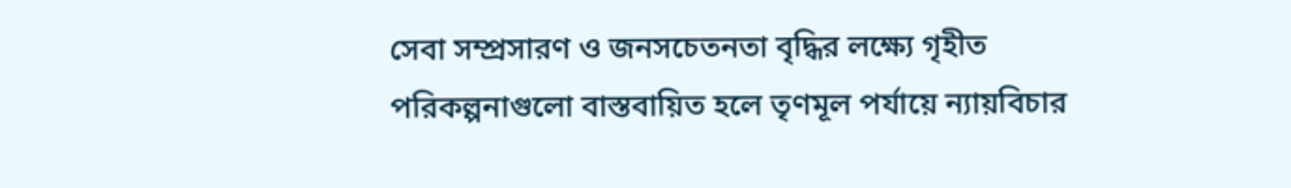সেবা সম্প্রসারণ ও জনসচেতনতা বৃদ্ধির লক্ষ্যে গৃহীত পরিকল্পনাগুলো বাস্তবায়িত হলে তৃণমূল পর্যায়ে ন্যায়বিচার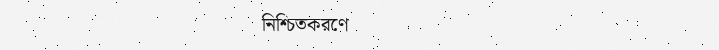নিশ্চিতকরণে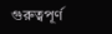গুরুত্বপূর্ণ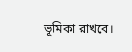ভূমিকা রাখবে।